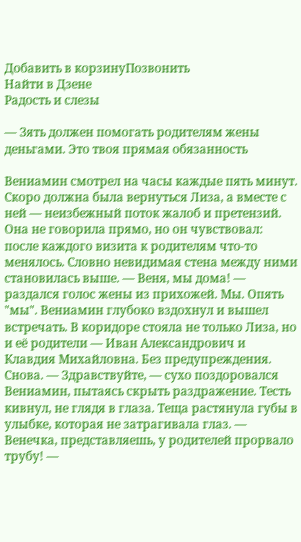Добавить в корзинуПозвонить
Найти в Дзене
Радость и слезы

— Зять должен помогать родителям жены деньгами. Это твоя прямая обязанность

Вениамин смотрел на часы каждые пять минут. Скоро должна была вернуться Лиза, а вместе с ней — неизбежный поток жалоб и претензий. Она не говорила прямо, но он чувствовал: после каждого визита к родителям что-то менялось. Словно невидимая стена между ними становилась выше. — Веня, мы дома! — раздался голос жены из прихожей. Мы. Опять "мы". Вениамин глубоко вздохнул и вышел встречать. В коридоре стояла не только Лиза, но и её родители — Иван Александрович и Клавдия Михайловна. Без предупреждения. Снова. — Здравствуйте, — сухо поздоровался Вениамин, пытаясь скрыть раздражение. Тесть кивнул, не глядя в глаза. Теща растянула губы в улыбке, которая не затрагивала глаз. — Венечка, представляешь, у родителей прорвало трубу! —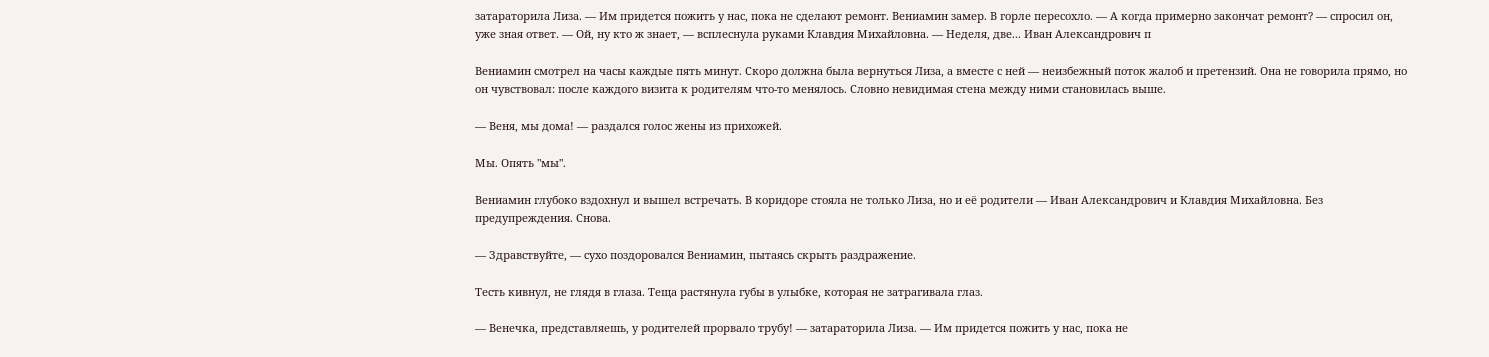затараторила Лиза. — Им придется пожить у нас, пока не сделают ремонт. Вениамин замер. В горле пересохло. — А когда примерно закончат ремонт? — спросил он, уже зная ответ. — Ой, ну кто ж знает, — всплеснула руками Клавдия Михайловна. — Неделя, две... Иван Александрович п

Вениамин смотрел на часы каждые пять минут. Скоро должна была вернуться Лиза, а вместе с ней — неизбежный поток жалоб и претензий. Она не говорила прямо, но он чувствовал: после каждого визита к родителям что-то менялось. Словно невидимая стена между ними становилась выше.

— Веня, мы дома! — раздался голос жены из прихожей.

Мы. Опять "мы".

Вениамин глубоко вздохнул и вышел встречать. В коридоре стояла не только Лиза, но и её родители — Иван Александрович и Клавдия Михайловна. Без предупреждения. Снова.

— Здравствуйте, — сухо поздоровался Вениамин, пытаясь скрыть раздражение.

Тесть кивнул, не глядя в глаза. Теща растянула губы в улыбке, которая не затрагивала глаз.

— Венечка, представляешь, у родителей прорвало трубу! — затараторила Лиза. — Им придется пожить у нас, пока не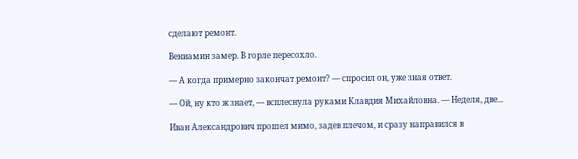сделают ремонт.

Вениамин замер. В горле пересохло.

— А когда примерно закончат ремонт? — спросил он, уже зная ответ.

— Ой, ну кто ж знает, — всплеснула руками Клавдия Михайловна. — Неделя, две...

Иван Александрович прошел мимо, задев плечом, и сразу направился в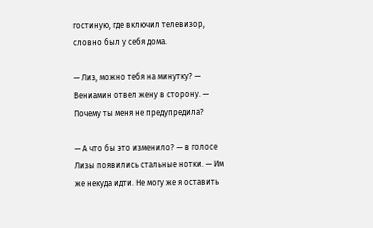гостиную, где включил телевизор, словно был у себя дома.

— Лиз, можно тебя на минутку? — Вениамин отвел жену в сторону. — Почему ты меня не предупредила?

— А что бы это изменило? — в голосе Лизы появились стальные нотки. — Им же некуда идти. Не могу же я оставить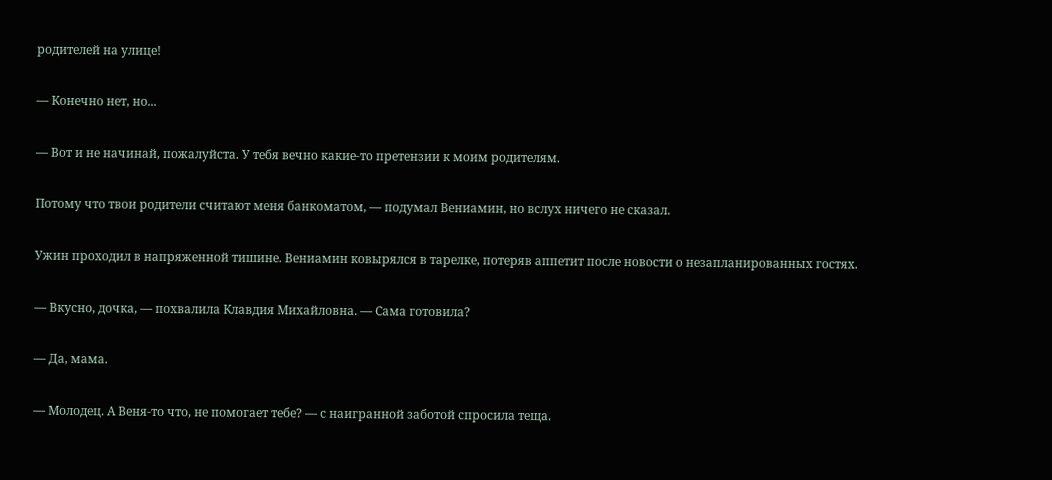родителей на улице!

— Конечно нет, но...

— Вот и не начинай, пожалуйста. У тебя вечно какие-то претензии к моим родителям.

Потому что твои родители считают меня банкоматом, — подумал Вениамин, но вслух ничего не сказал.

Ужин проходил в напряженной тишине. Вениамин ковырялся в тарелке, потеряв аппетит после новости о незапланированных гостях.

— Вкусно, дочка, — похвалила Клавдия Михайловна. — Сама готовила?

— Да, мама.

— Молодец. А Веня-то что, не помогает тебе? — с наигранной заботой спросила теща.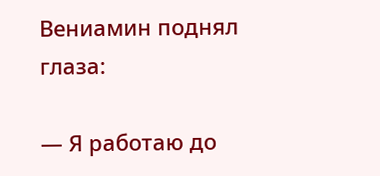Вениамин поднял глаза:

— Я работаю до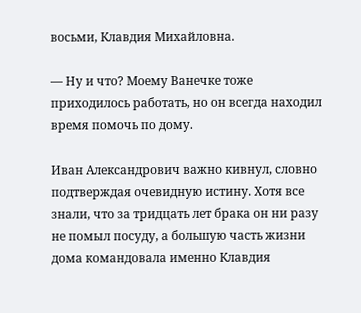восьми, Клавдия Михайловна.

— Ну и что? Моему Ванечке тоже приходилось работать, но он всегда находил время помочь по дому.

Иван Александрович важно кивнул, словно подтверждая очевидную истину. Хотя все знали, что за тридцать лет брака он ни разу не помыл посуду, а большую часть жизни дома командовала именно Клавдия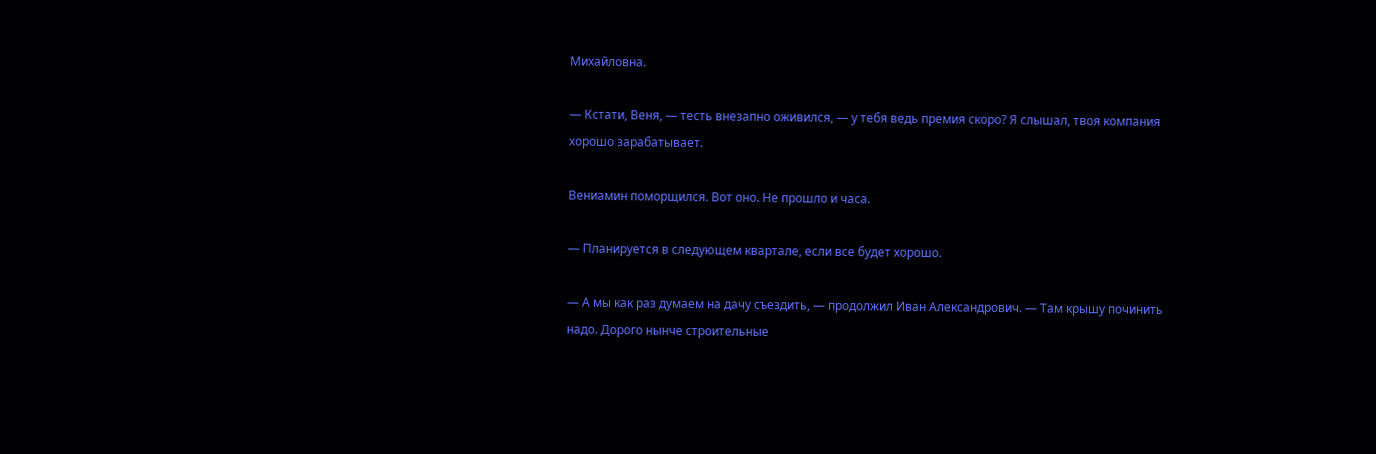Михайловна.

— Кстати, Веня, — тесть внезапно оживился, — у тебя ведь премия скоро? Я слышал, твоя компания хорошо зарабатывает.

Вениамин поморщился. Вот оно. Не прошло и часа.

— Планируется в следующем квартале, если все будет хорошо.

— А мы как раз думаем на дачу съездить, — продолжил Иван Александрович. — Там крышу починить надо. Дорого нынче строительные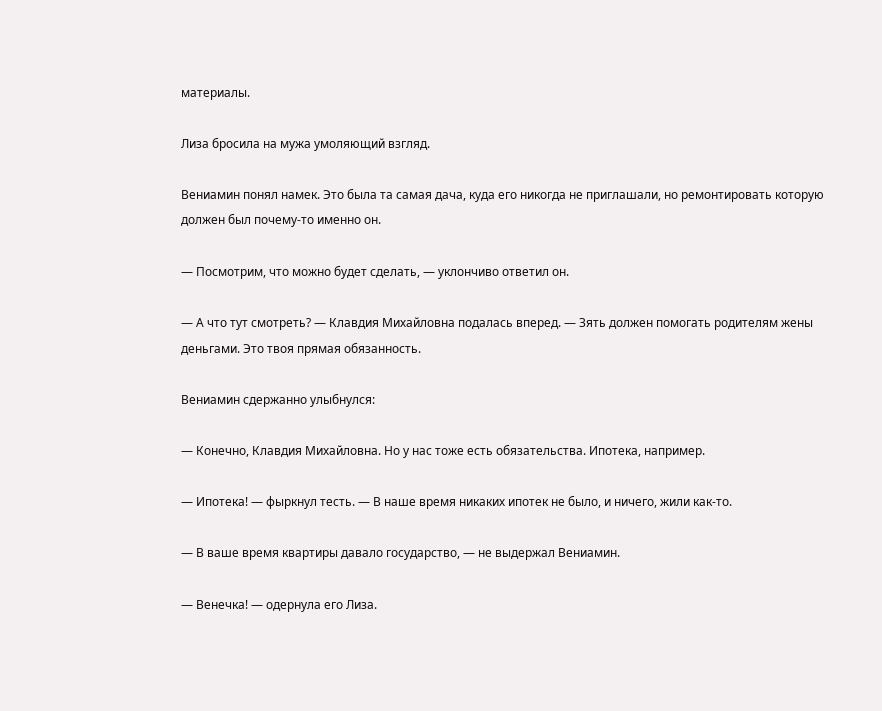материалы.

Лиза бросила на мужа умоляющий взгляд.

Вениамин понял намек. Это была та самая дача, куда его никогда не приглашали, но ремонтировать которую должен был почему-то именно он.

— Посмотрим, что можно будет сделать, — уклончиво ответил он.

— А что тут смотреть? — Клавдия Михайловна подалась вперед. — Зять должен помогать родителям жены деньгами. Это твоя прямая обязанность.

Вениамин сдержанно улыбнулся:

— Конечно, Клавдия Михайловна. Но у нас тоже есть обязательства. Ипотека, например.

— Ипотека! — фыркнул тесть. — В наше время никаких ипотек не было, и ничего, жили как-то.

— В ваше время квартиры давало государство, — не выдержал Вениамин.

— Венечка! — одернула его Лиза.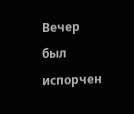Вечер был испорчен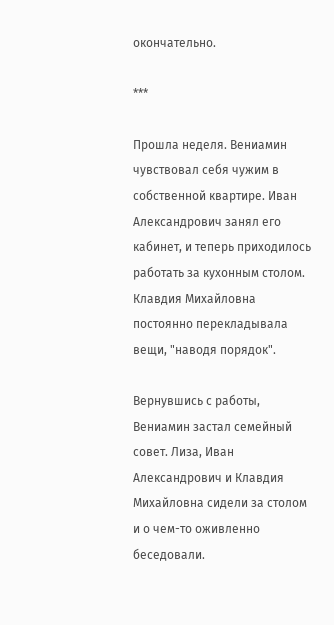окончательно.

***

Прошла неделя. Вениамин чувствовал себя чужим в собственной квартире. Иван Александрович занял его кабинет, и теперь приходилось работать за кухонным столом. Клавдия Михайловна постоянно перекладывала вещи, "наводя порядок".

Вернувшись с работы, Вениамин застал семейный совет. Лиза, Иван Александрович и Клавдия Михайловна сидели за столом и о чем-то оживленно беседовали.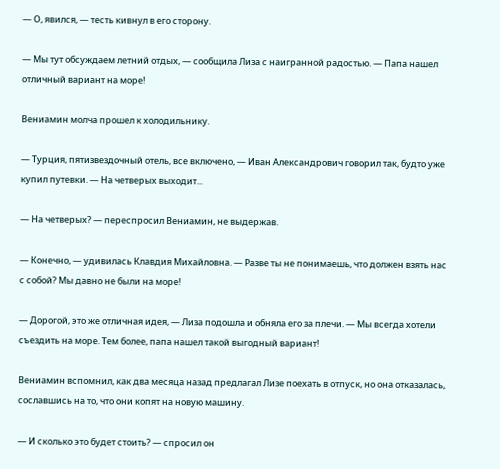— О, явился, — тесть кивнул в его сторону.

— Мы тут обсуждаем летний отдых, — сообщила Лиза с наигранной радостью. — Папа нашел отличный вариант на море!

Вениамин молча прошел к холодильнику.

— Турция, пятизвездочный отель, все включено, — Иван Александрович говорил так, будто уже купил путевки. — На четверых выходит...

— На четверых? — переспросил Вениамин, не выдержав.

— Конечно, — удивилась Клавдия Михайловна. — Разве ты не понимаешь, что должен взять нас с собой? Мы давно не были на море!

— Дорогой, это же отличная идея, — Лиза подошла и обняла его за плечи. — Мы всегда хотели съездить на море. Тем более, папа нашел такой выгодный вариант!

Вениамин вспомнил, как два месяца назад предлагал Лизе поехать в отпуск, но она отказалась, сославшись на то, что они копят на новую машину.

— И сколько это будет стоить? — спросил он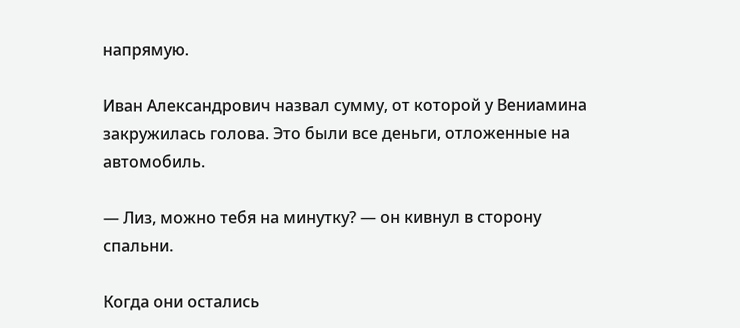напрямую.

Иван Александрович назвал сумму, от которой у Вениамина закружилась голова. Это были все деньги, отложенные на автомобиль.

— Лиз, можно тебя на минутку? — он кивнул в сторону спальни.

Когда они остались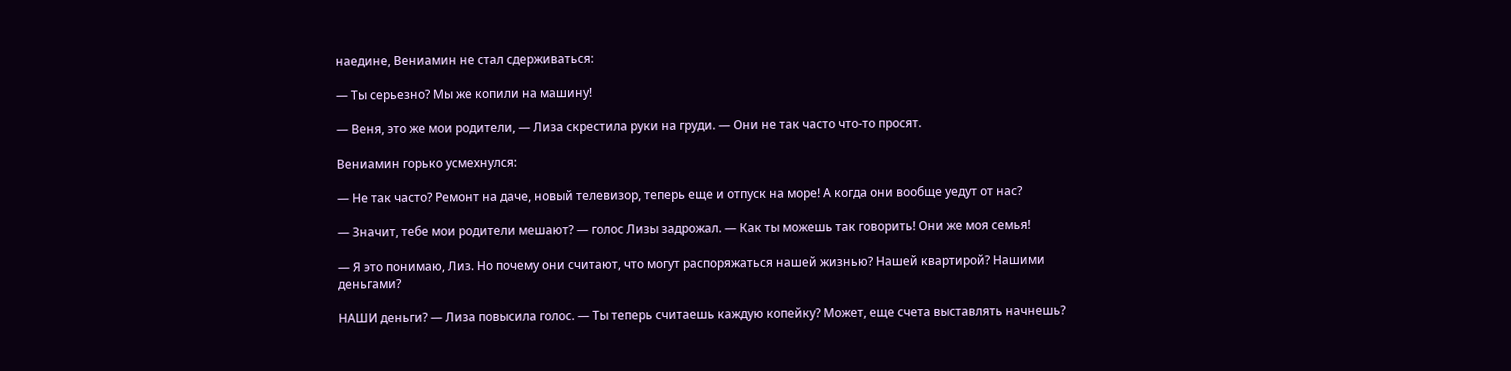наедине, Вениамин не стал сдерживаться:

— Ты серьезно? Мы же копили на машину!

— Веня, это же мои родители, — Лиза скрестила руки на груди. — Они не так часто что-то просят.

Вениамин горько усмехнулся:

— Не так часто? Ремонт на даче, новый телевизор, теперь еще и отпуск на море! А когда они вообще уедут от нас?

— Значит, тебе мои родители мешают? — голос Лизы задрожал. — Как ты можешь так говорить! Они же моя семья!

— Я это понимаю, Лиз. Но почему они считают, что могут распоряжаться нашей жизнью? Нашей квартирой? Нашими деньгами?

НАШИ деньги? — Лиза повысила голос. — Ты теперь считаешь каждую копейку? Может, еще счета выставлять начнешь?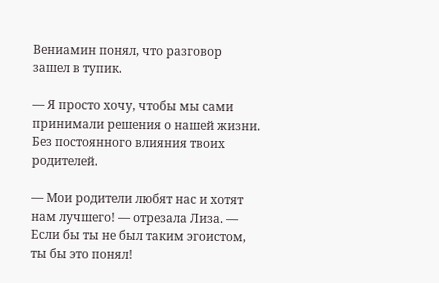Вениамин понял, что разговор зашел в тупик.

— Я просто хочу, чтобы мы сами принимали решения о нашей жизни. Без постоянного влияния твоих родителей.

— Мои родители любят нас и хотят нам лучшего! — отрезала Лиза. — Если бы ты не был таким эгоистом, ты бы это понял!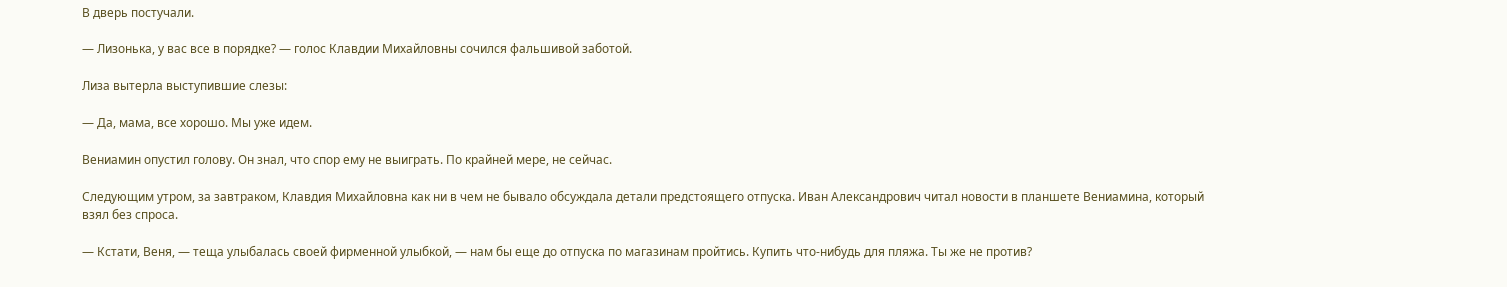В дверь постучали.

— Лизонька, у вас все в порядке? — голос Клавдии Михайловны сочился фальшивой заботой.

Лиза вытерла выступившие слезы:

— Да, мама, все хорошо. Мы уже идем.

Вениамин опустил голову. Он знал, что спор ему не выиграть. По крайней мере, не сейчас.

Следующим утром, за завтраком, Клавдия Михайловна как ни в чем не бывало обсуждала детали предстоящего отпуска. Иван Александрович читал новости в планшете Вениамина, который взял без спроса.

— Кстати, Веня, — теща улыбалась своей фирменной улыбкой, — нам бы еще до отпуска по магазинам пройтись. Купить что-нибудь для пляжа. Ты же не против?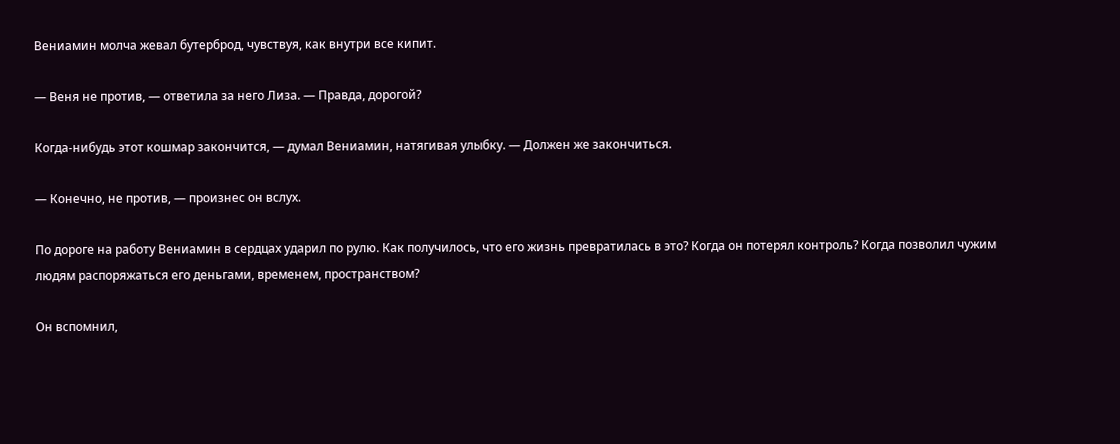Вениамин молча жевал бутерброд, чувствуя, как внутри все кипит.

— Веня не против, — ответила за него Лиза. — Правда, дорогой?

Когда-нибудь этот кошмар закончится, — думал Вениамин, натягивая улыбку. — Должен же закончиться.

— Конечно, не против, — произнес он вслух.

По дороге на работу Вениамин в сердцах ударил по рулю. Как получилось, что его жизнь превратилась в это? Когда он потерял контроль? Когда позволил чужим людям распоряжаться его деньгами, временем, пространством?

Он вспомнил,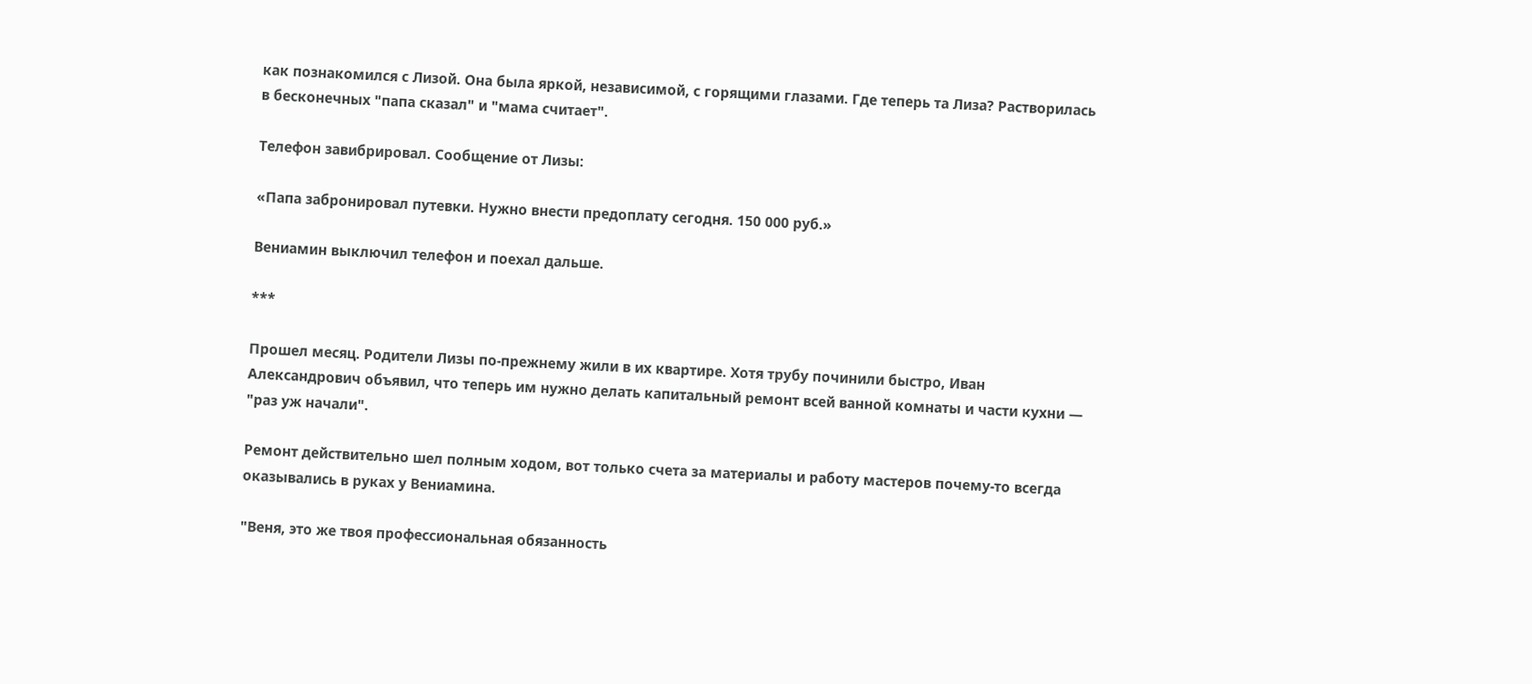как познакомился с Лизой. Она была яркой, независимой, с горящими глазами. Где теперь та Лиза? Растворилась в бесконечных "папа сказал" и "мама считает".

Телефон завибрировал. Сообщение от Лизы:

«Папа забронировал путевки. Нужно внести предоплату сегодня. 150 000 руб.»

Вениамин выключил телефон и поехал дальше.

***

Прошел месяц. Родители Лизы по-прежнему жили в их квартире. Хотя трубу починили быстро, Иван Александрович объявил, что теперь им нужно делать капитальный ремонт всей ванной комнаты и части кухни — "раз уж начали".

Ремонт действительно шел полным ходом, вот только счета за материалы и работу мастеров почему-то всегда оказывались в руках у Вениамина.

"Веня, это же твоя профессиональная обязанность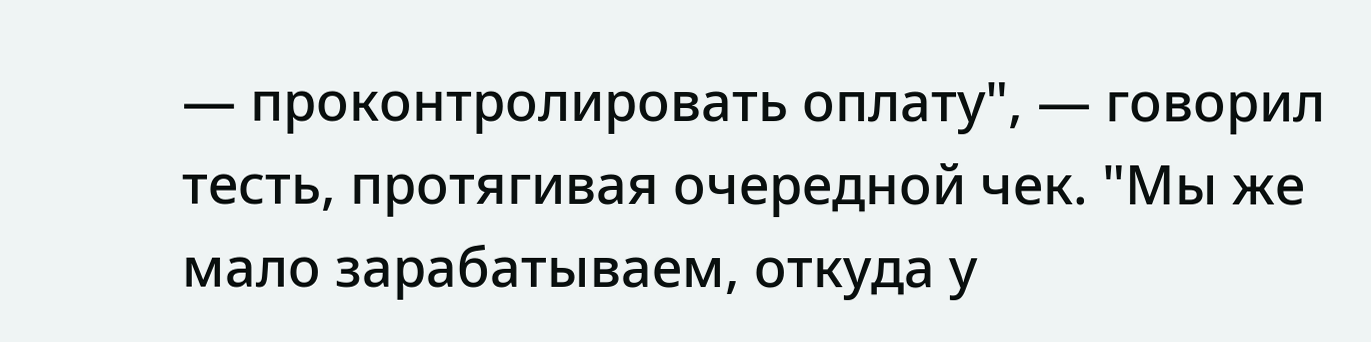— проконтролировать оплату", — говорил тесть, протягивая очередной чек. "Мы же мало зарабатываем, откуда у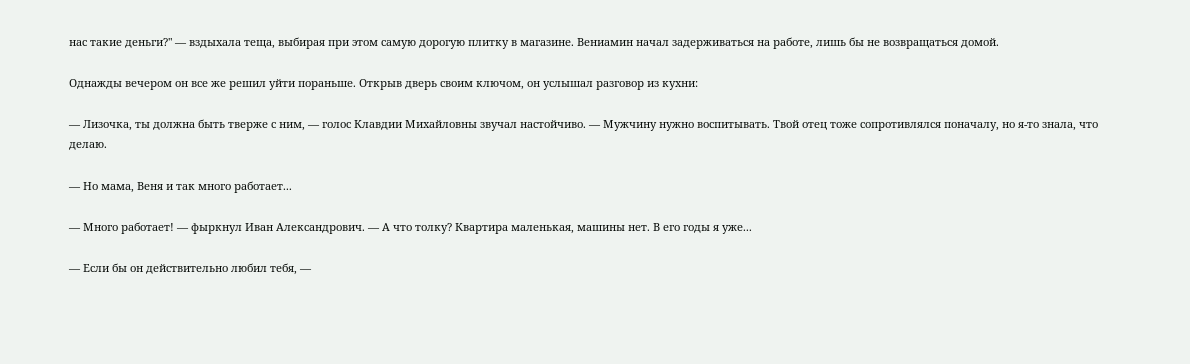нас такие деньги?" — вздыхала теща, выбирая при этом самую дорогую плитку в магазине. Вениамин начал задерживаться на работе, лишь бы не возвращаться домой.

Однажды вечером он все же решил уйти пораньше. Открыв дверь своим ключом, он услышал разговор из кухни:

— Лизочка, ты должна быть тверже с ним, — голос Клавдии Михайловны звучал настойчиво. — Мужчину нужно воспитывать. Твой отец тоже сопротивлялся поначалу, но я-то знала, что делаю.

— Но мама, Веня и так много работает...

— Много работает! — фыркнул Иван Александрович. — А что толку? Квартира маленькая, машины нет. В его годы я уже...

— Если бы он действительно любил тебя, —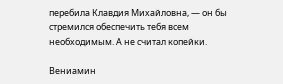перебила Клавдия Михайловна, — он бы стремился обеспечить тебя всем необходимым. А не считал копейки.

Вениамин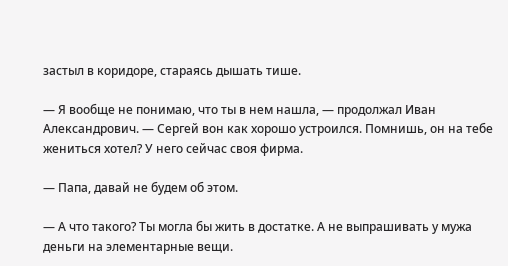застыл в коридоре, стараясь дышать тише.

— Я вообще не понимаю, что ты в нем нашла, — продолжал Иван Александрович. — Сергей вон как хорошо устроился. Помнишь, он на тебе жениться хотел? У него сейчас своя фирма.

— Папа, давай не будем об этом.

— А что такого? Ты могла бы жить в достатке. А не выпрашивать у мужа деньги на элементарные вещи.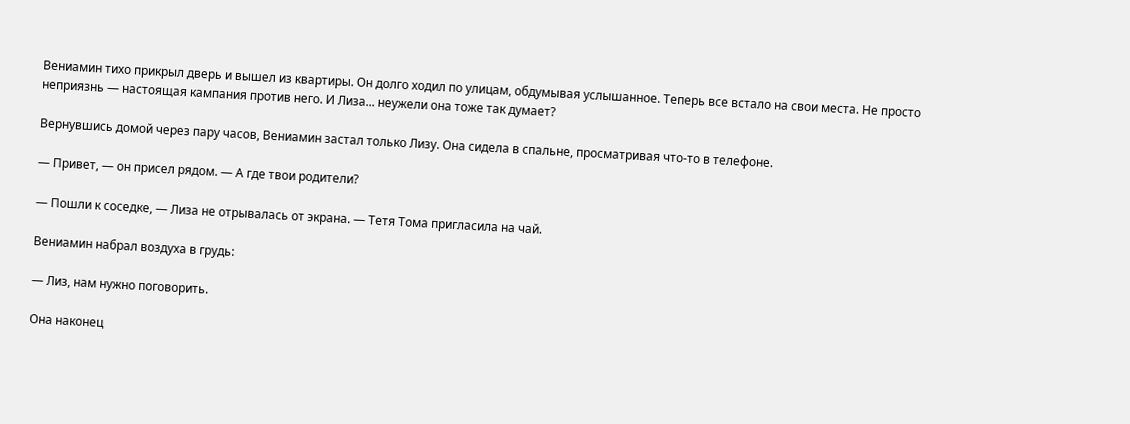Вениамин тихо прикрыл дверь и вышел из квартиры. Он долго ходил по улицам, обдумывая услышанное. Теперь все встало на свои места. Не просто неприязнь — настоящая кампания против него. И Лиза... неужели она тоже так думает?

Вернувшись домой через пару часов, Вениамин застал только Лизу. Она сидела в спальне, просматривая что-то в телефоне.

— Привет, — он присел рядом. — А где твои родители?

— Пошли к соседке, — Лиза не отрывалась от экрана. — Тетя Тома пригласила на чай.

Вениамин набрал воздуха в грудь:

— Лиз, нам нужно поговорить.

Она наконец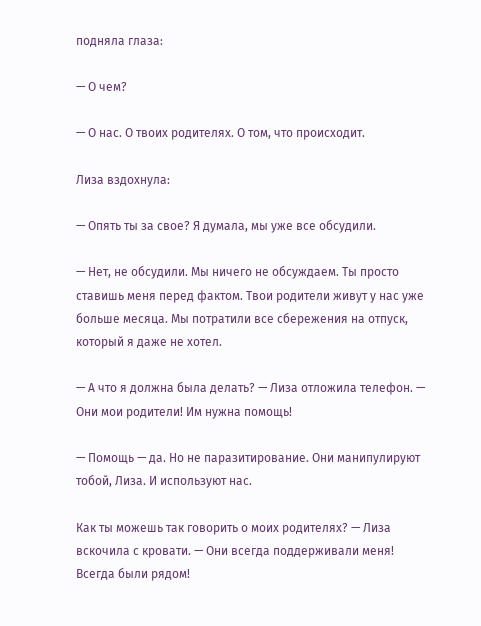подняла глаза:

— О чем?

— О нас. О твоих родителях. О том, что происходит.

Лиза вздохнула:

— Опять ты за свое? Я думала, мы уже все обсудили.

— Нет, не обсудили. Мы ничего не обсуждаем. Ты просто ставишь меня перед фактом. Твои родители живут у нас уже больше месяца. Мы потратили все сбережения на отпуск, который я даже не хотел.

— А что я должна была делать? — Лиза отложила телефон. — Они мои родители! Им нужна помощь!

— Помощь — да. Но не паразитирование. Они манипулируют тобой, Лиза. И используют нас.

Как ты можешь так говорить о моих родителях? — Лиза вскочила с кровати. — Они всегда поддерживали меня! Всегда были рядом!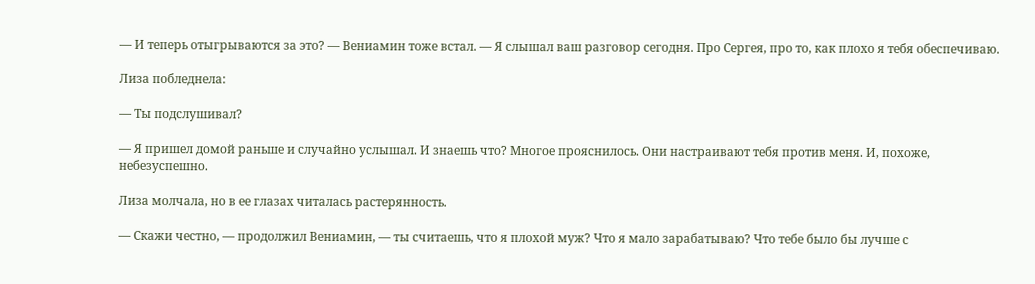— И теперь отыгрываются за это? — Вениамин тоже встал. — Я слышал ваш разговор сегодня. Про Сергея, про то, как плохо я тебя обеспечиваю.

Лиза побледнела:

— Ты подслушивал?

— Я пришел домой раньше и случайно услышал. И знаешь что? Многое прояснилось. Они настраивают тебя против меня. И, похоже, небезуспешно.

Лиза молчала, но в ее глазах читалась растерянность.

— Скажи честно, — продолжил Вениамин, — ты считаешь, что я плохой муж? Что я мало зарабатываю? Что тебе было бы лучше с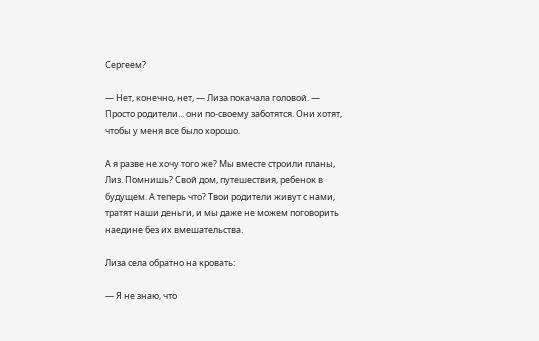Сергеем?

— Нет, конечно, нет, — Лиза покачала головой. — Просто родители... они по-своему заботятся. Они хотят, чтобы у меня все было хорошо.

А я разве не хочу того же? Мы вместе строили планы, Лиз. Помнишь? Свой дом, путешествия, ребенок в будущем. А теперь что? Твои родители живут с нами, тратят наши деньги, и мы даже не можем поговорить наедине без их вмешательства.

Лиза села обратно на кровать:

— Я не знаю, что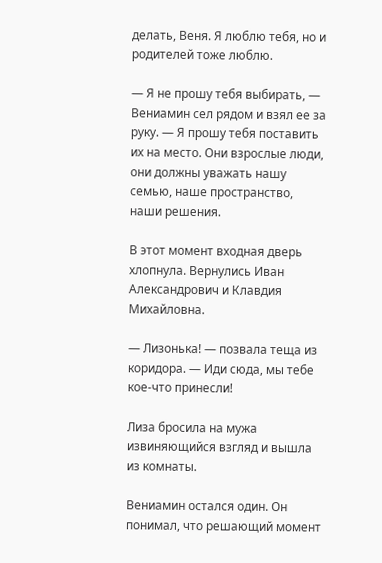делать, Веня. Я люблю тебя, но и родителей тоже люблю.

— Я не прошу тебя выбирать, — Вениамин сел рядом и взял ее за руку. — Я прошу тебя поставить их на место. Они взрослые люди, они должны уважать нашу семью, наше пространство, наши решения.

В этот момент входная дверь хлопнула. Вернулись Иван Александрович и Клавдия Михайловна.

— Лизонька! — позвала теща из коридора. — Иди сюда, мы тебе кое-что принесли!

Лиза бросила на мужа извиняющийся взгляд и вышла из комнаты.

Вениамин остался один. Он понимал, что решающий момент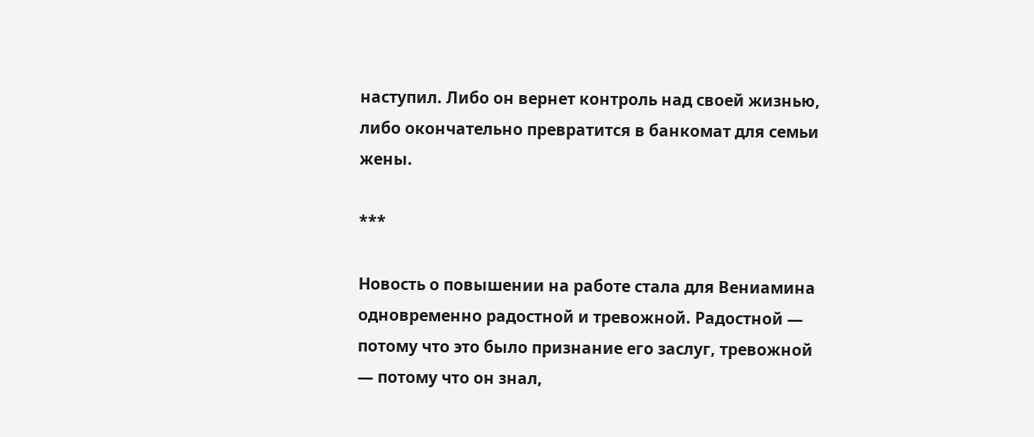наступил. Либо он вернет контроль над своей жизнью, либо окончательно превратится в банкомат для семьи жены.

***

Новость о повышении на работе стала для Вениамина одновременно радостной и тревожной. Радостной — потому что это было признание его заслуг, тревожной — потому что он знал,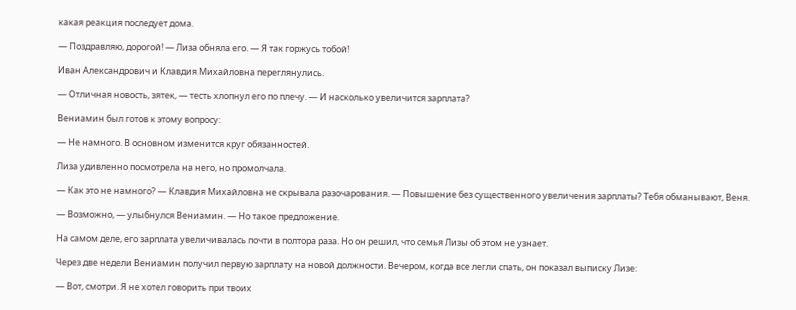какая реакция последует дома.

— Поздравляю, дорогой! — Лиза обняла его. — Я так горжусь тобой!

Иван Александрович и Клавдия Михайловна переглянулись.

— Отличная новость, зятек, — тесть хлопнул его по плечу. — И насколько увеличится зарплата?

Вениамин был готов к этому вопросу:

— Не намного. В основном изменится круг обязанностей.

Лиза удивленно посмотрела на него, но промолчала.

— Как это не намного? — Клавдия Михайловна не скрывала разочарования. — Повышение без существенного увеличения зарплаты? Тебя обманывают, Веня.

— Возможно, — улыбнулся Вениамин. — Но такое предложение.

На самом деле, его зарплата увеличивалась почти в полтора раза. Но он решил, что семья Лизы об этом не узнает.

Через две недели Вениамин получил первую зарплату на новой должности. Вечером, когда все легли спать, он показал выписку Лизе:

— Вот, смотри. Я не хотел говорить при твоих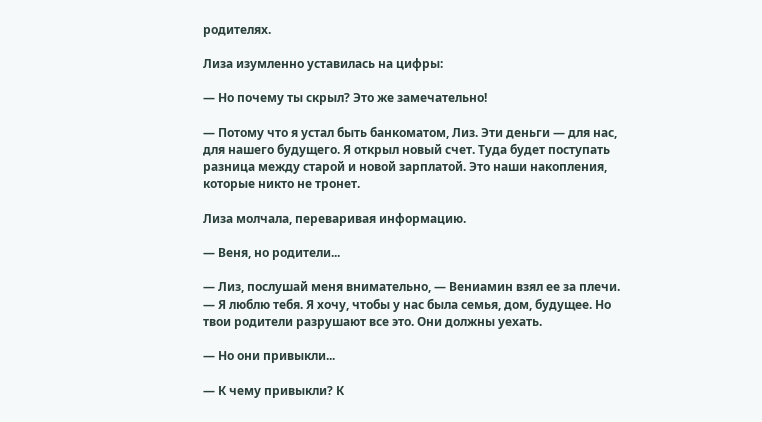родителях.

Лиза изумленно уставилась на цифры:

— Но почему ты скрыл? Это же замечательно!

— Потому что я устал быть банкоматом, Лиз. Эти деньги — для нас, для нашего будущего. Я открыл новый счет. Туда будет поступать разница между старой и новой зарплатой. Это наши накопления, которые никто не тронет.

Лиза молчала, переваривая информацию.

— Веня, но родители...

— Лиз, послушай меня внимательно, — Вениамин взял ее за плечи. — Я люблю тебя. Я хочу, чтобы у нас была семья, дом, будущее. Но твои родители разрушают все это. Они должны уехать.

— Но они привыкли...

— К чему привыкли? К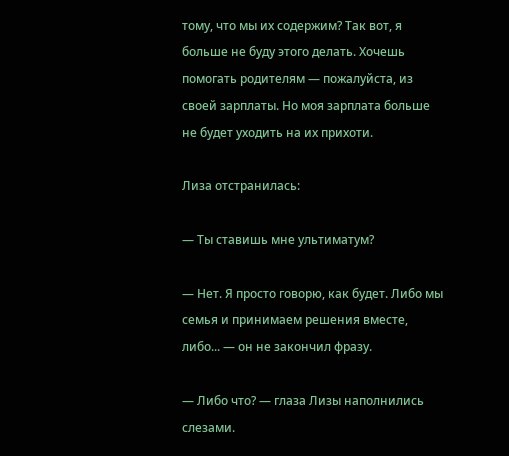тому, что мы их содержим? Так вот, я больше не буду этого делать. Хочешь помогать родителям — пожалуйста, из своей зарплаты. Но моя зарплата больше не будет уходить на их прихоти.

Лиза отстранилась:

— Ты ставишь мне ультиматум?

— Нет. Я просто говорю, как будет. Либо мы семья и принимаем решения вместе, либо... — он не закончил фразу.

— Либо что? — глаза Лизы наполнились слезами.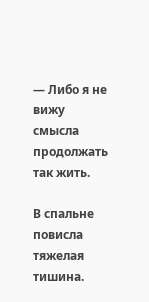— Либо я не вижу смысла продолжать так жить.

В спальне повисла тяжелая тишина.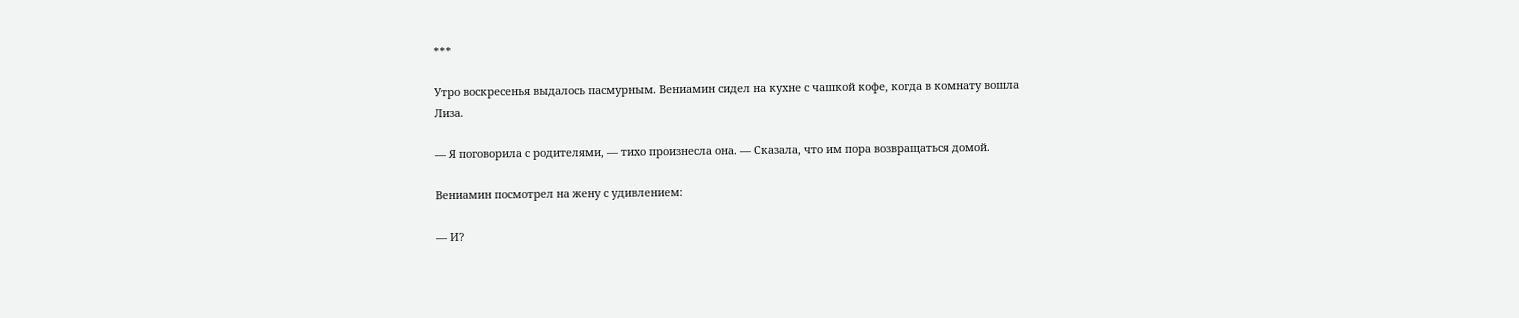***

Утро воскресенья выдалось пасмурным. Вениамин сидел на кухне с чашкой кофе, когда в комнату вошла Лиза.

— Я поговорила с родителями, — тихо произнесла она. — Сказала, что им пора возвращаться домой.

Вениамин посмотрел на жену с удивлением:

— И?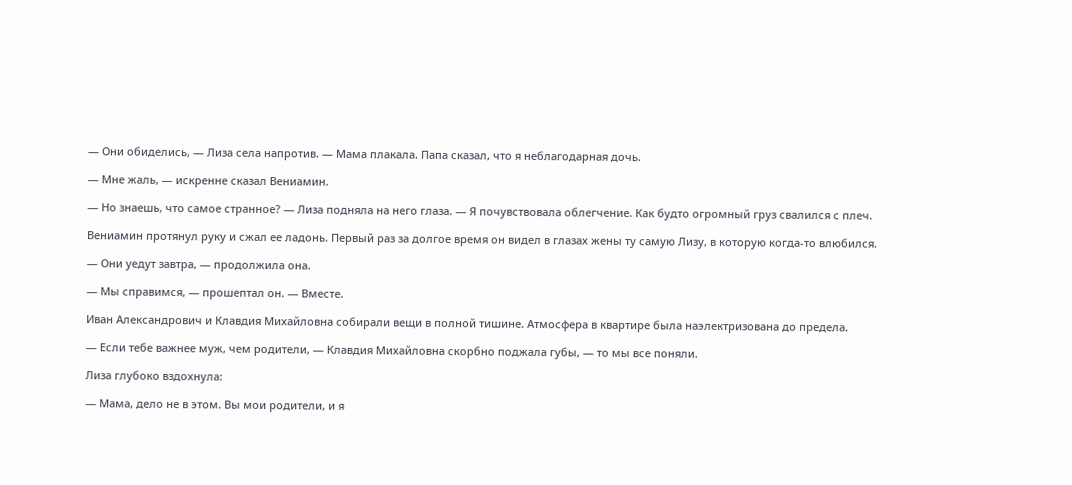— Они обиделись, — Лиза села напротив. — Мама плакала. Папа сказал, что я неблагодарная дочь.

— Мне жаль, — искренне сказал Вениамин.

— Но знаешь, что самое странное? — Лиза подняла на него глаза. — Я почувствовала облегчение. Как будто огромный груз свалился с плеч.

Вениамин протянул руку и сжал ее ладонь. Первый раз за долгое время он видел в глазах жены ту самую Лизу, в которую когда-то влюбился.

— Они уедут завтра, — продолжила она.

— Мы справимся, — прошептал он. — Вместе.

Иван Александрович и Клавдия Михайловна собирали вещи в полной тишине. Атмосфера в квартире была наэлектризована до предела.

— Если тебе важнее муж, чем родители, — Клавдия Михайловна скорбно поджала губы, — то мы все поняли.

Лиза глубоко вздохнула:

— Мама, дело не в этом. Вы мои родители, и я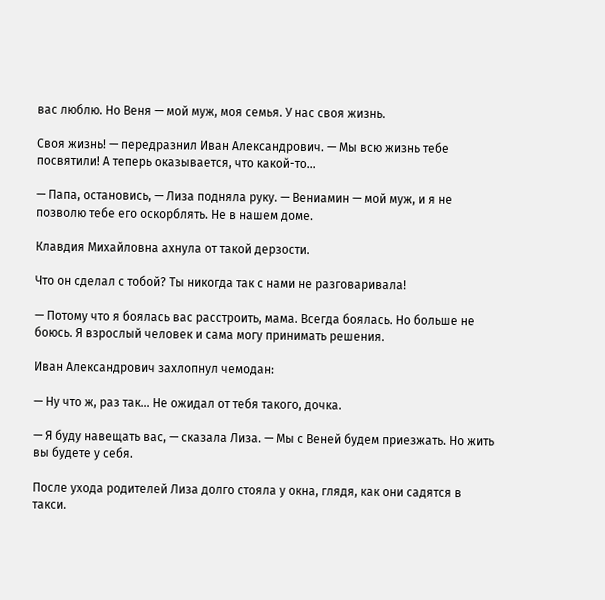вас люблю. Но Веня — мой муж, моя семья. У нас своя жизнь.

Своя жизнь! — передразнил Иван Александрович. — Мы всю жизнь тебе посвятили! А теперь оказывается, что какой-то...

— Папа, остановись, — Лиза подняла руку. — Вениамин — мой муж, и я не позволю тебе его оскорблять. Не в нашем доме.

Клавдия Михайловна ахнула от такой дерзости.

Что он сделал с тобой? Ты никогда так с нами не разговаривала!

— Потому что я боялась вас расстроить, мама. Всегда боялась. Но больше не боюсь. Я взрослый человек и сама могу принимать решения.

Иван Александрович захлопнул чемодан:

— Ну что ж, раз так... Не ожидал от тебя такого, дочка.

— Я буду навещать вас, — сказала Лиза. — Мы с Веней будем приезжать. Но жить вы будете у себя.

После ухода родителей Лиза долго стояла у окна, глядя, как они садятся в такси.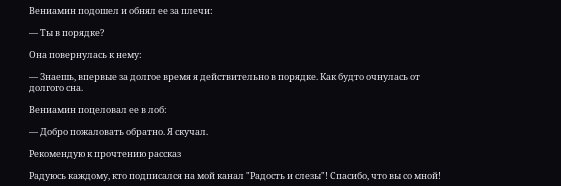Вениамин подошел и обнял ее за плечи:

— Ты в порядке?

Она повернулась к нему:

— Знаешь, впервые за долгое время я действительно в порядке. Как будто очнулась от долгого сна.

Вениамин поцеловал ее в лоб:

— Добро пожаловать обратно. Я скучал.

Рекомендую к прочтению рассказ

Радуюсь каждому, кто подписался на мой канал "Радость и слезы"! Спасибо, что вы со мной!